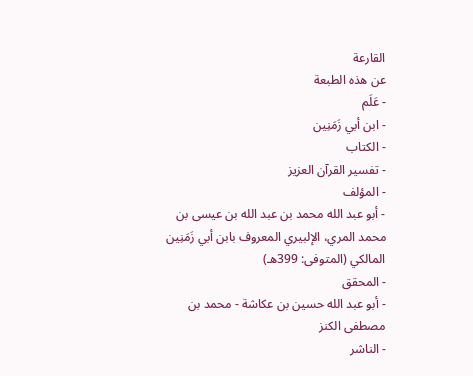القارعة
عن هذه الطبعة
- عَلَم
- ابن أبي زَمَنِين
- الكتاب
- تفسير القرآن العزيز
- المؤلف
- أبو عبد الله محمد بن عبد الله بن عيسى بن محمد المري، الإلبيري المعروف بابن أبي زَمَنِين المالكي (المتوفى: 399هـ)
- المحقق
- أبو عبد الله حسين بن عكاشة - محمد بن مصطفى الكنز
- الناشر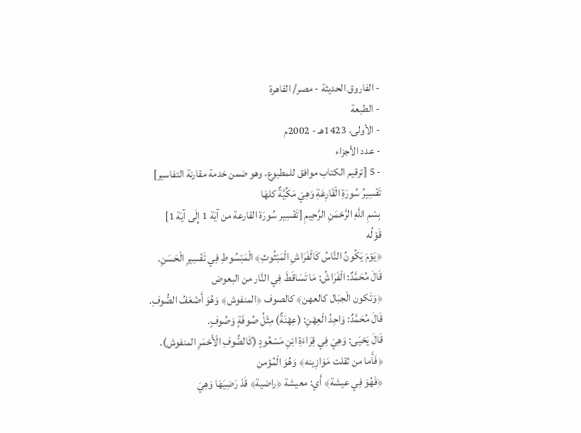- الفاروق الحديثة - مصر/ القاهرة
- الطبعة
- الأولى، 1423هـ - 2002م
- عدد الأجزاء
- 5 [ترقيم الكتاب موافق للمطبوع، وهو ضمن خدمة مقارنة التفاسير]
تَفْسِيرُ سُورَةِ الْقَارِعَةِ وَهِيَ مَكِّيَّةٌ كلهَا
بِسْمِ اللَّهِ الرَّحْمَنِ الرَّحِيمِ [تَفْسِير سُورَة القارعة من آيَة 1 إِلَى آيَة 1]
قَوْلُه
﴿يَوْمَ يَكُونُ النَّاسُ كَالْفَرَاشِ الْمَبْثُوثِ﴾ الْمَبْسُوطِ فِي تَفْسِيرِ الْحَسَنِ.
قَالَ مُحَمَّدٌ: الْفَرَاشُ: مَا تَسَاقَطَ فِي النَّار من البعوض
﴿وَتَكون الْجبَال كالعهن﴾ كالصوف ﴿المنفوش﴾ وَهُوَ أَضْعَفُ الصُّوفِ.
قَالَ مُحَمَّدٌ: وَاحِدُ الْعِهْنِ: (عِهْنَةٌ) مِثْلُ صُوفَةٍ وَصُوفٍ.
قَالَ يَحْيَى: وَهِيَ فِي قِرَاءَةِ ابْنِ مَسْعُودٍ (كَالصُّوفِ الْأَحْمَرِ المنفوش).
﴿فَأَما من ثقلت مَوَازِينه﴾ وَهُوَ الْمُؤمن
﴿فَهُوَ فِي عيشة﴾ أَي: معيشة ﴿راضية﴾ قَدْ رَضِيَهَا وَهِيَ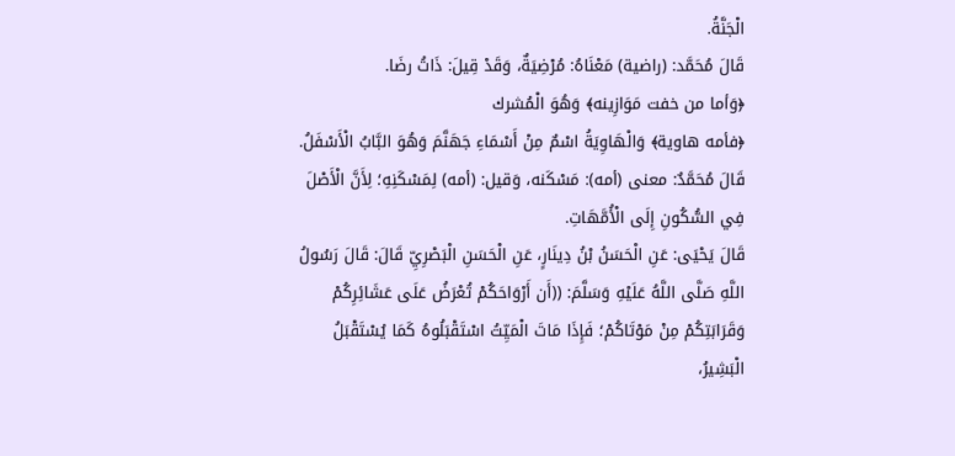الْجَنَّةُ.
قَالَ مُحَمَّد: (راضية) مَعْنَاهُ: مُرْضِيَةٌ، وَقَدْ قِيلَ: ذَاتُ رضَا.
﴿وَأما من خفت مَوَازِينه﴾ وَهُوَ الْمُشرك
﴿فأمه هاوية﴾ وَالْهَاوِيَةُ اسْمٌ مِنْ أَسْمَاءِ جَهَنَّمَ وَهُوَ البَّابُ الْأَسْفَلُ.
قَالَ مُحَمَّدٌ: معنى (أمه): مَسْكَنه، وَقيل: (أمه) لِمَسْكَنِهِ؛ لِأَنَّ الْأَصْلَ فِي السُّكُونِ إِلَى الْأُمَّهَاتِ.
قَالَ يَحْيَى: عَنِ الْحَسَنُ بْنُ دِينَارٍ، عَنِ الْحَسَنِ الْبَصْرِيِّ قَالَ: قَالَ رَسُولُ اللَّهِ صَلَّى اللَّهُ عَلَيْهِ وَسَلَّمَ: ((أَن أَرْوَاحَكُمْ تُعْرَضُ عَلَى عَشَائِرِكُمْ وَقَرَابَتِكُمْ مِنْ مَوْتَاكُمْ؛ فَإِذَا مَاتَ الْمَيِّتُ اسْتَقْبَلُوهُ كَمَا يُسْتَقْبَلُ الْبَشِيرُ،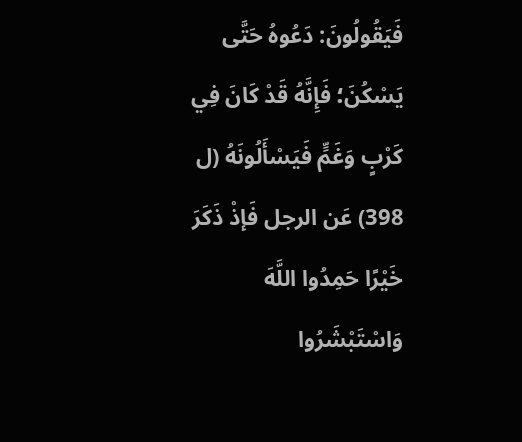فَيَقُولُونَ: دَعُوهُ حَتَّى يَسْكُنَ؛ فَإِنَّهُ قَدْ كَانَ فِي كَرْبٍ وَغَمٍّ فَيَسْأَلُونَهُ (ل 398) عَن الرجل فَإذْ ذَكَرَ خَيْرًا حَمِدُوا اللَّهَ وَاسْتَبْشَرُوا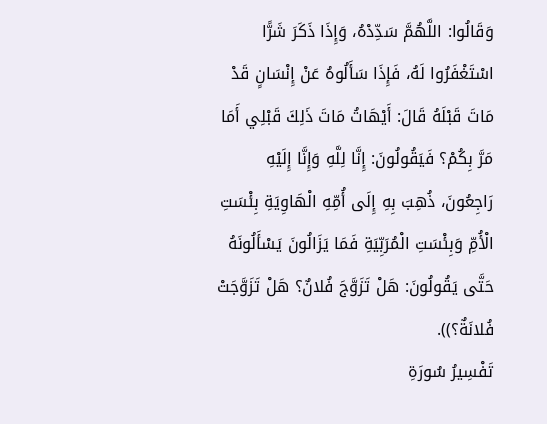وَقَالُوا: اللَّهُمَّ سَدِّدْهُ، وَإِذَا ذَكَرَ شَرًّا اسْتَغْفَرُوا لَهُ، فَإِذَا سَأَلُوهُ عَنْ إِنْسَانٍ قَدْ مَاتَ قَبْلَهُ قَالَ: أَيْهَاتُ مَاتَ ذَلِكَ قَبْلِي أَمَا مَرَّ بِكُمْ؟ فَيَقُولُونَ: إِنَّا لِلَّهِ وَإِنَّا إِلَيْهِ رَاجِعُونَ، ذُهِبَ بِهِ إِلَى أُمِّهِ الْهَاوِيَةِ بِئْسَتِ الْأُمِّ وَبِئْسَتِ الْمُرَبِّيَةِ فَمَا يَزَالُونَ يَسْأَلُونَهُ حَتَّى يَقُولُونَ: هَلْ تَزَوَّجَ فُلانٌ؟ هَلْ تَزَوَّجَتْ فُلانَةٌ؟)).
تَفْسِيرُ سُورَةِ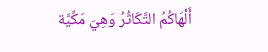أَلْهَاكُمُ التَّكَاثُرُ وَهِيَ مَكِّيَّة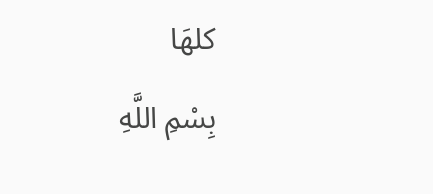كلهَا
بِسْمِ اللَّهِ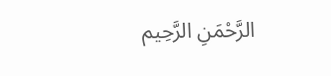الرَّحْمَنِ الرَّحِيم